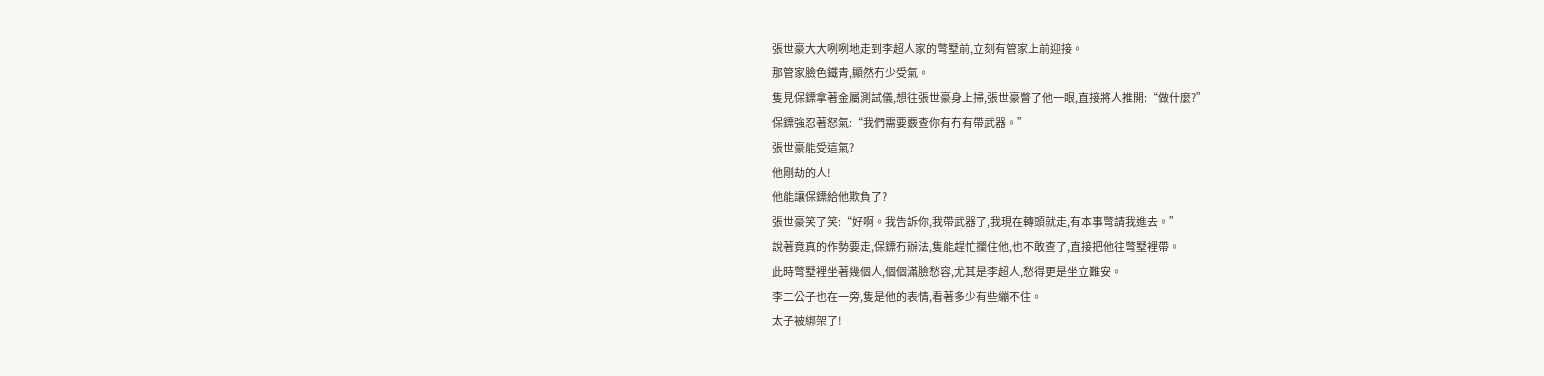張世豪大大咧咧地走到李超人家的彆墅前,立刻有管家上前迎接。
那管家臉色鐵青,顯然冇少受氣。
隻見保鏢拿著金屬測試儀,想往張世豪身上掃,張世豪瞥了他一眼,直接將人推開:“做什麼?”
保鏢強忍著怒氣:“我們需要覈查你有冇有帶武器。”
張世豪能受這氣?
他剛劫的人!
他能讓保鏢給他欺負了?
張世豪笑了笑:“好啊。我告訴你,我帶武器了,我現在轉頭就走,有本事彆請我進去。”
說著竟真的作勢要走,保鏢冇辦法,隻能趕忙攔住他,也不敢查了,直接把他往彆墅裡帶。
此時彆墅裡坐著幾個人,個個滿臉愁容,尤其是李超人,愁得更是坐立難安。
李二公子也在一旁,隻是他的表情,看著多少有些繃不住。
太子被綁架了!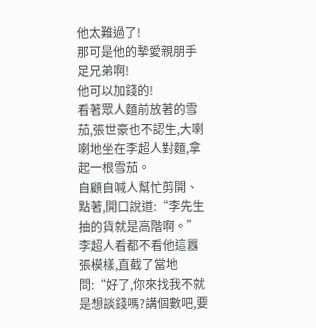他太難過了!
那可是他的摯愛親朋手足兄弟啊!
他可以加錢的!
看著眾人麵前放著的雪茄,張世豪也不認生,大喇喇地坐在李超人對麵,拿起一根雪茄。
自顧自喊人幫忙剪開、點著,開口說道:“李先生抽的貨就是高階啊。”
李超人看都不看他這囂張模樣,直截了當地問:“好了,你來找我不就是想談錢嗎?講個數吧,要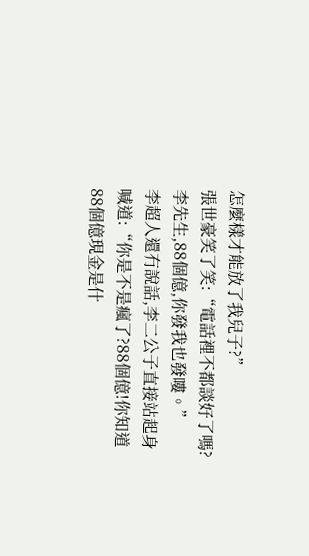怎麼樣才能放了我兒子?”
張世豪笑了笑:“電話裡不都談好了嗎?李先生,88個億,你發我也發嘍。”
李超人還冇說話,李二公子直接站起身喊道:“你是不是瘋了?88個億!你知道88個億現金是什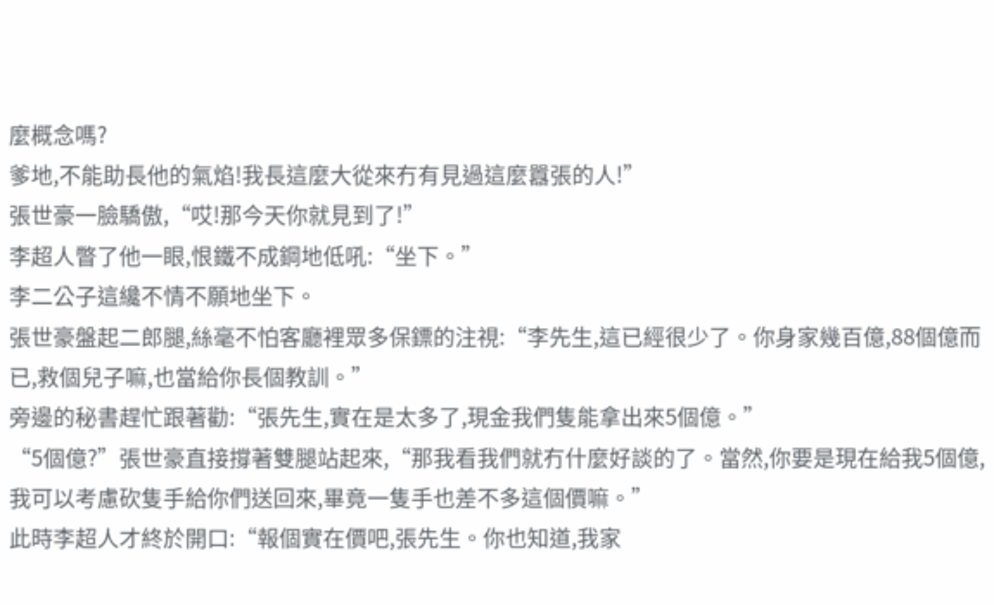麼概念嗎?
爹地,不能助長他的氣焰!我長這麼大從來冇有見過這麼囂張的人!”
張世豪一臉驕傲,“哎!那今天你就見到了!”
李超人瞥了他一眼,恨鐵不成鋼地低吼:“坐下。”
李二公子這纔不情不願地坐下。
張世豪盤起二郎腿,絲毫不怕客廳裡眾多保鏢的注視:“李先生,這已經很少了。你身家幾百億,88個億而已,救個兒子嘛,也當給你長個教訓。”
旁邊的秘書趕忙跟著勸:“張先生,實在是太多了,現金我們隻能拿出來5個億。”
“5個億?”張世豪直接撐著雙腿站起來,“那我看我們就冇什麼好談的了。當然,你要是現在給我5個億,我可以考慮砍隻手給你們送回來,畢竟一隻手也差不多這個價嘛。”
此時李超人才終於開口:“報個實在價吧,張先生。你也知道,我家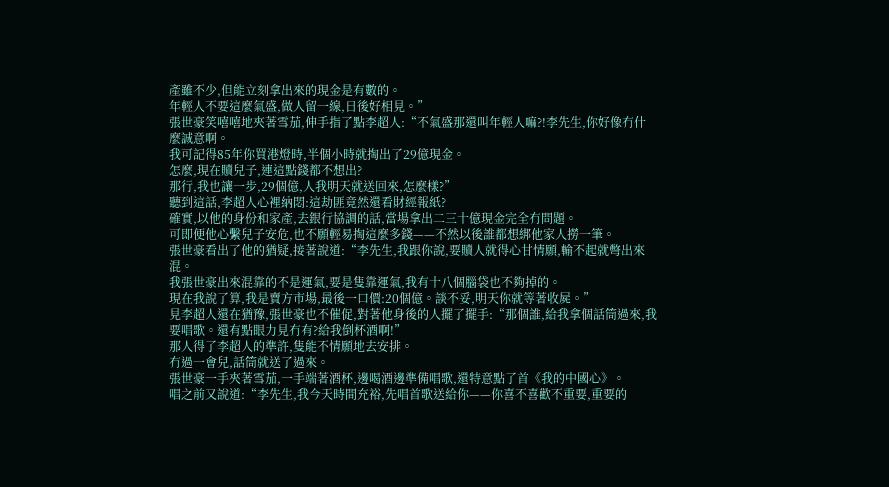產雖不少,但能立刻拿出來的現金是有數的。
年輕人不要這麼氣盛,做人留一線,日後好相見。”
張世豪笑嘻嘻地夾著雪茄,伸手指了點李超人:“不氣盛那還叫年輕人嘛?!李先生,你好像冇什麼誠意啊。
我可記得85年你買港燈時,半個小時就掏出了29億現金。
怎麼,現在贖兒子,連這點錢都不想出?
那行,我也讓一步,29個億,人我明天就送回來,怎麼樣?”
聽到這話,李超人心裡納悶:這劫匪竟然還看財經報紙?
確實,以他的身份和家產,去銀行協調的話,當場拿出二三十億現金完全冇問題。
可即便他心繫兒子安危,也不願輕易掏這麼多錢——不然以後誰都想綁他家人撈一筆。
張世豪看出了他的猶疑,接著說道:“李先生,我跟你說,要贖人就得心甘情願,輸不起就彆出來混。
我張世豪出來混靠的不是運氣,要是隻靠運氣,我有十八個腦袋也不夠掉的。
現在我說了算,我是賣方市場,最後一口價:20個億。談不妥,明天你就等著收屍。”
見李超人還在猶豫,張世豪也不催促,對著他身後的人擺了擺手:“那個誰,給我拿個話筒過來,我要唱歌。還有點眼力見冇有?給我倒杯酒啊!”
那人得了李超人的準許,隻能不情願地去安排。
冇過一會兒,話筒就送了過來。
張世豪一手夾著雪茄,一手端著酒杯,邊喝酒邊準備唱歌,還特意點了首《我的中國心》。
唱之前又說道:“李先生,我今天時間充裕,先唱首歌送給你——你喜不喜歡不重要,重要的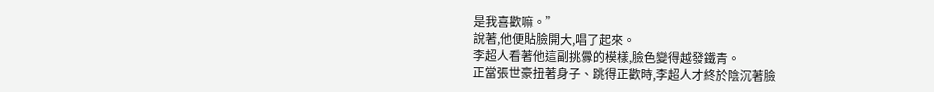是我喜歡嘛。”
說著,他便貼臉開大,唱了起來。
李超人看著他這副挑釁的模樣,臉色變得越發鐵青。
正當張世豪扭著身子、跳得正歡時,李超人才終於陰沉著臉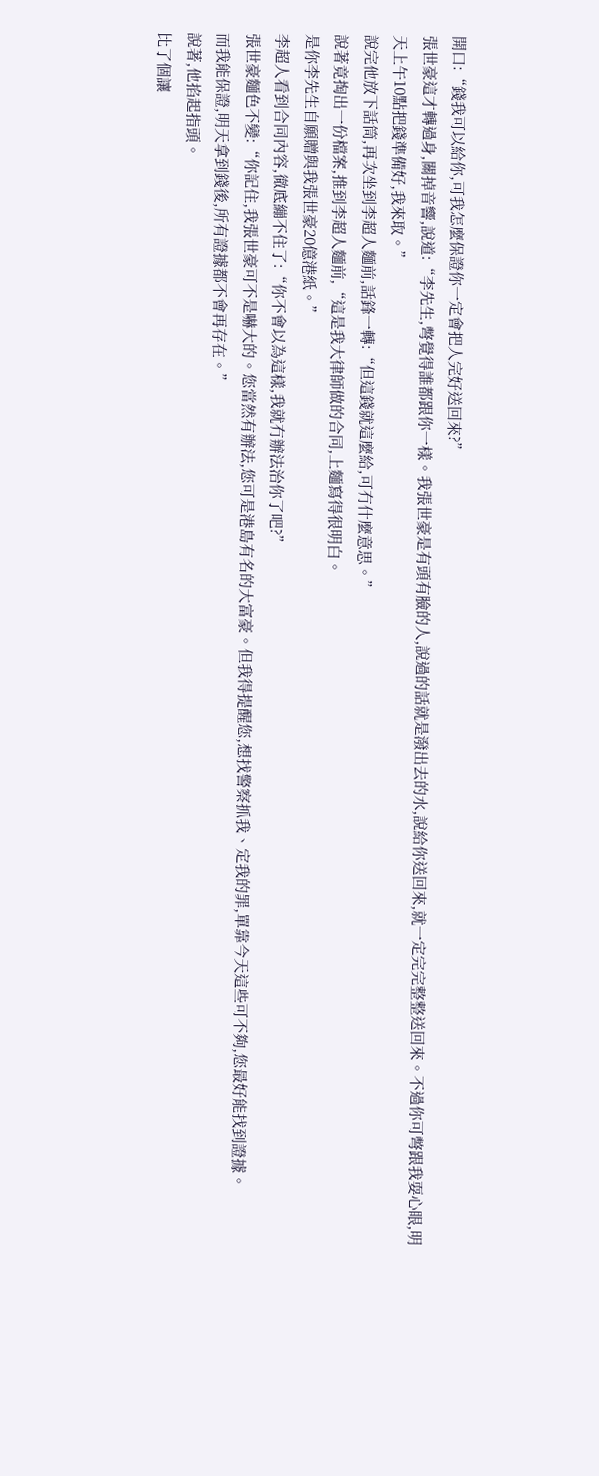開口:“錢我可以給你,可我怎麼保證你一定會把人完好送回來?”
張世豪這才轉過身,關掉音響,說道:“李先生,彆覺得誰都跟你一樣。我張世豪是有頭有臉的人,說過的話就是潑出去的水,說給你送回來,就一定完完整整送回來。不過你可彆跟我耍心眼,明天上午10點把錢準備好,我來取。”
說完他放下話筒,再次坐到李超人麵前,話鋒一轉:“但這錢就這麼給,可冇什麼意思。”
說著竟掏出一份檔案,推到李超人麵前,“這是我大律師做的合同,上麵寫得很明白。
是你李先生自願贈與我張世豪20億港紙。”
李超人看到合同內容,徹底繃不住了:“你不會以為這樣,我就冇辦法治你了吧?”
張世豪麵色不變:“你記住,我張世豪可不是嚇大的。您當然有辦法,您可是港島有名的大富豪。但我得提醒您,想找警察抓我、定我的罪,單靠今天這些可不夠,您最好能找到證據。
而我能保證,明天拿到錢後,所有證據都不會再存在。”
說著,他掐起指頭。
比了個讓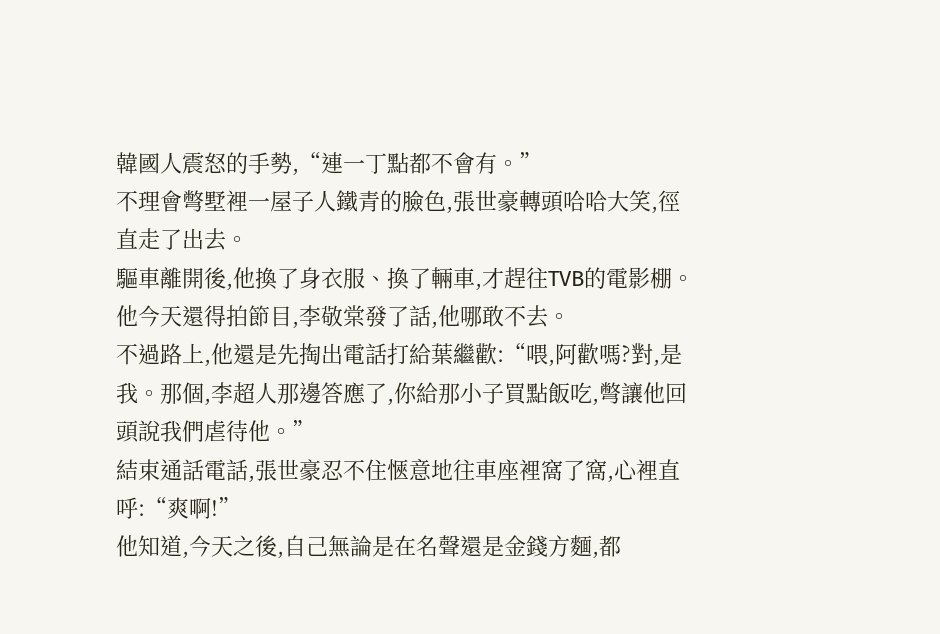韓國人震怒的手勢,“連一丁點都不會有。”
不理會彆墅裡一屋子人鐵青的臉色,張世豪轉頭哈哈大笑,徑直走了出去。
驅車離開後,他換了身衣服、換了輛車,才趕往TVB的電影棚。
他今天還得拍節目,李敬棠發了話,他哪敢不去。
不過路上,他還是先掏出電話打給葉繼歡:“喂,阿歡嗎?對,是我。那個,李超人那邊答應了,你給那小子買點飯吃,彆讓他回頭說我們虐待他。”
結束通話電話,張世豪忍不住愜意地往車座裡窩了窩,心裡直呼:“爽啊!”
他知道,今天之後,自己無論是在名聲還是金錢方麵,都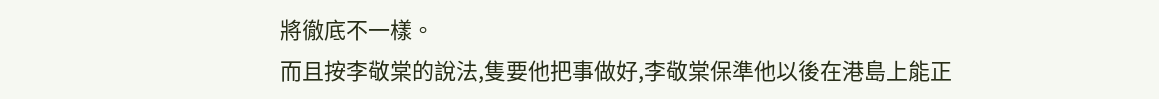將徹底不一樣。
而且按李敬棠的說法,隻要他把事做好,李敬棠保準他以後在港島上能正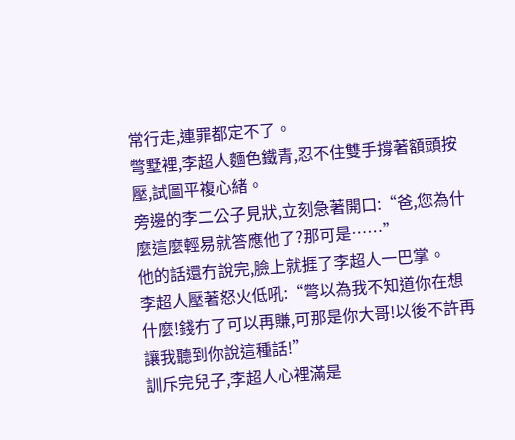常行走,連罪都定不了。
彆墅裡,李超人麵色鐵青,忍不住雙手撐著額頭按壓,試圖平複心緒。
旁邊的李二公子見狀,立刻急著開口:“爸,您為什麼這麼輕易就答應他了?那可是……”
他的話還冇說完,臉上就捱了李超人一巴掌。
李超人壓著怒火低吼:“彆以為我不知道你在想什麼!錢冇了可以再賺,可那是你大哥!以後不許再讓我聽到你說這種話!”
訓斥完兒子,李超人心裡滿是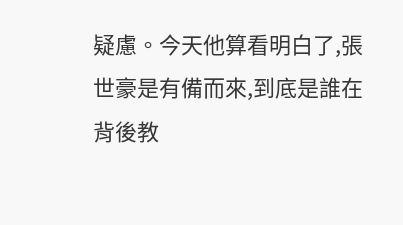疑慮。今天他算看明白了,張世豪是有備而來,到底是誰在背後教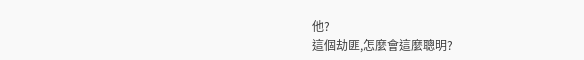他?
這個劫匪,怎麼會這麼聰明?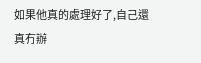如果他真的處理好了,自己還真冇辦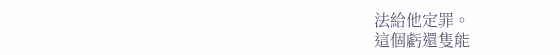法給他定罪。
這個虧還隻能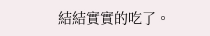結結實實的吃了。